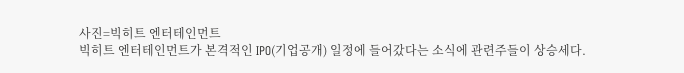사진=빅히트 엔터테인먼트
빅히트 엔터테인먼트가 본격적인 IPO(기업공개) 일정에 들어갔다는 소식에 관련주들이 상승세다.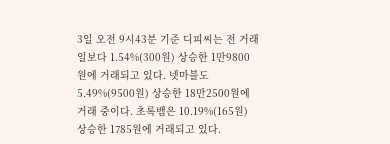3일 오전 9시43분 기준 디피씨는 전 거래일보다 1.54%(300원) 상승한 1만9800원에 거래되고 있다. 넷마블도 5.49%(9500원) 상승한 18만2500원에 거래 중이다. 초록뱀은 10.19%(165원) 상승한 1785원에 거래되고 있다.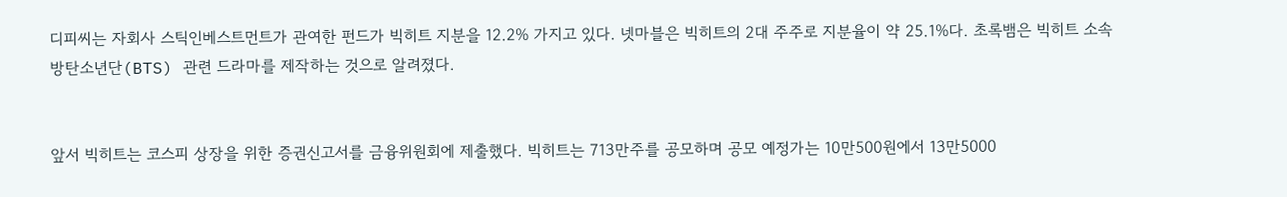디피씨는 자회사 스틱인베스트먼트가 관여한 펀드가 빅히트 지분을 12.2% 가지고 있다. 넷마블은 빅히트의 2대 주주로 지분율이 약 25.1%다. 초록뱀은 빅히트 소속 방탄소년단(BTS) 관련 드라마를 제작하는 것으로 알려졌다.


앞서 빅히트는 코스피 상장을 위한 증권신고서를 금융위원회에 제출했다. 빅히트는 713만주를 공모하며 공모 예정가는 10만500원에서 13만5000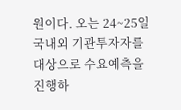원이다. 오는 24~25일 국내외 기관투자자를 대상으로 수요예측을 진행하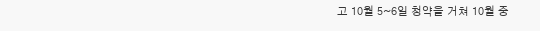고 10월 5~6일 청약을 거쳐 10월 중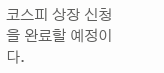코스피 상장 신청을 완료할 예정이다.